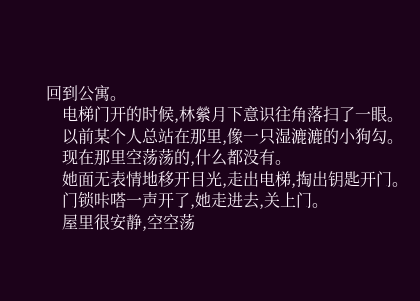回到公寓。
    电梯门开的时候,林縈月下意识往角落扫了一眼。
    以前某个人总站在那里,像一只湿漉漉的小狗勾。
    现在那里空荡荡的,什么都没有。
    她面无表情地移开目光,走出电梯,掏出钥匙开门。
    门锁咔嗒一声开了,她走进去,关上门。
    屋里很安静,空空荡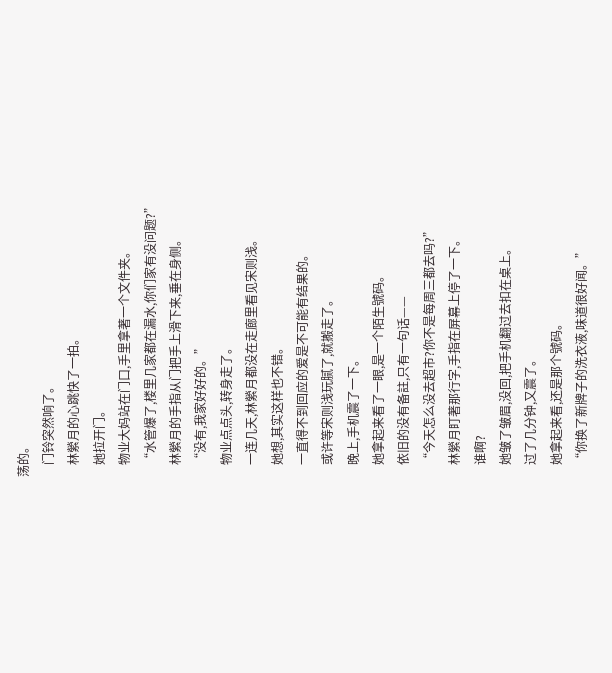荡的。
    门铃突然响了。
    林縈月的心跳快了一拍。
    她拉开门。
    物业大妈站在门口,手里拿著一个文件夹。
    “水管爆了,楼里几家都在漏水,你们家有没问题?”
    林縈月的手指从门把手上滑下来,垂在身侧。
    “没有,我家好好的。”
    物业点点头,转身走了。
    一连几天,林縈月都没在走廊里看见宋则浅。
    她想,其实这样也不错。
    一直得不到回应的爱是不可能有结果的。
    或许等宋则浅玩腻了,就搬走了。
    晚上,手机震了一下。
    她拿起来看了一眼,是一个陌生號码。
    依旧的没有备註,只有一句话——
    “今天怎么没去超市?你不是每周三都去吗?”
    林縈月盯著那行字,手指在屏幕上停了一下。
    谁啊?
    她皱了皱眉,没回,把手机翻过去扣在桌上。
    过了几分钟,又震了。
    她拿起来看,还是那个號码。
    “你换了新牌子的洗衣液,味道很好闻。”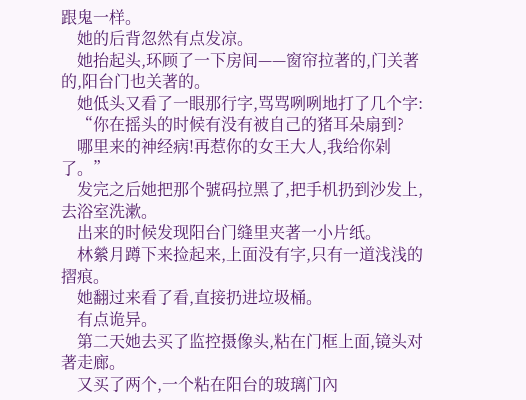跟鬼一样。
    她的后背忽然有点发凉。
    她抬起头,环顾了一下房间——窗帘拉著的,门关著的,阳台门也关著的。
    她低头又看了一眼那行字,骂骂咧咧地打了几个字:
    “你在摇头的时候有没有被自己的猪耳朵扇到?
    哪里来的神经病!再惹你的女王大人,我给你剁了。”
    发完之后她把那个號码拉黑了,把手机扔到沙发上,去浴室洗漱。
    出来的时候发现阳台门缝里夹著一小片纸。
    林縈月蹲下来捡起来,上面没有字,只有一道浅浅的摺痕。
    她翻过来看了看,直接扔进垃圾桶。
    有点诡异。
    第二天她去买了监控摄像头,粘在门框上面,镜头对著走廊。
    又买了两个,一个粘在阳台的玻璃门內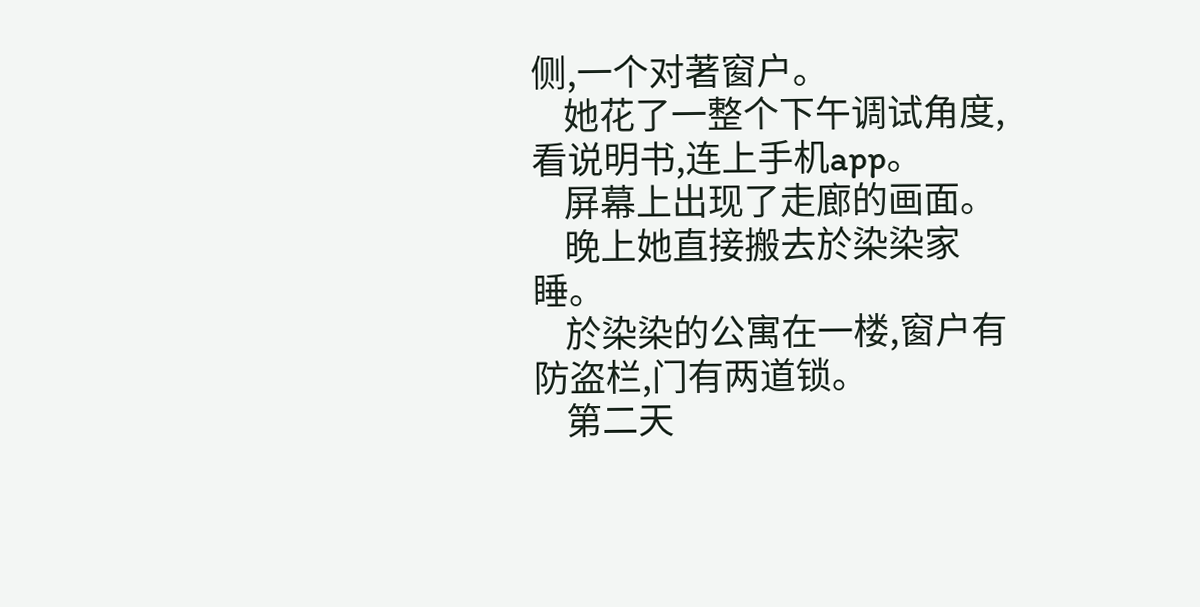侧,一个对著窗户。
    她花了一整个下午调试角度,看说明书,连上手机app。
    屏幕上出现了走廊的画面。
    晚上她直接搬去於染染家睡。
    於染染的公寓在一楼,窗户有防盗栏,门有两道锁。
    第二天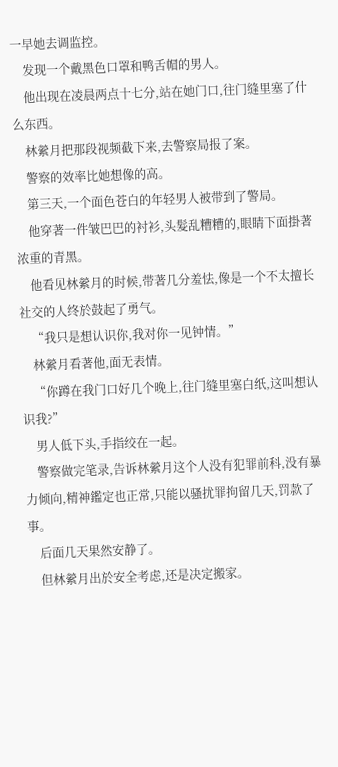一早她去调监控。
    发现一个戴黑色口罩和鸭舌帽的男人。
    他出现在凌晨两点十七分,站在她门口,往门缝里塞了什么东西。
    林縈月把那段视频截下来,去警察局报了案。
    警察的效率比她想像的高。
    第三天,一个面色苍白的年轻男人被带到了警局。
    他穿著一件皱巴巴的衬衫,头髮乱糟糟的,眼睛下面掛著浓重的青黑。
    他看见林縈月的时候,带著几分羞怯,像是一个不太擅长社交的人终於鼓起了勇气。
    “我只是想认识你,我对你一见钟情。”
    林縈月看著他,面无表情。
    “你蹲在我门口好几个晚上,往门缝里塞白纸,这叫想认识我?”
    男人低下头,手指绞在一起。
    警察做完笔录,告诉林縈月这个人没有犯罪前科,没有暴力倾向,精神鑑定也正常,只能以骚扰罪拘留几天,罚款了事。
    后面几天果然安静了。
    但林縈月出於安全考虑,还是决定搬家。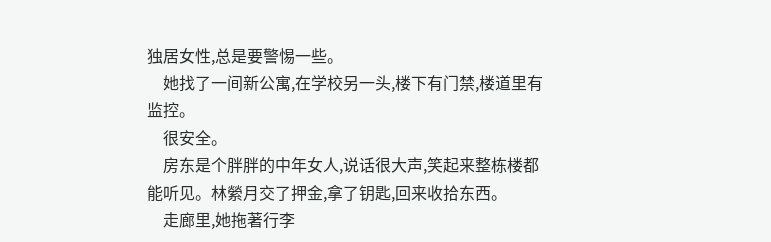独居女性,总是要警惕一些。
    她找了一间新公寓,在学校另一头,楼下有门禁,楼道里有监控。
    很安全。
    房东是个胖胖的中年女人,说话很大声,笑起来整栋楼都能听见。林縈月交了押金,拿了钥匙,回来收拾东西。
    走廊里,她拖著行李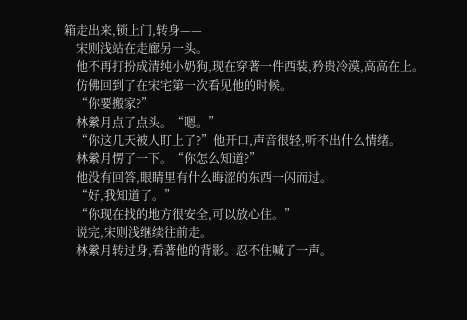箱走出来,锁上门,转身——
    宋则浅站在走廊另一头。
    他不再打扮成清纯小奶狗,现在穿著一件西装,矜贵冷漠,高高在上。
    仿佛回到了在宋宅第一次看见他的时候。
    “你要搬家?”
    林縈月点了点头。“嗯。”
    “你这几天被人盯上了?”他开口,声音很轻,听不出什么情绪。
    林縈月愣了一下。“你怎么知道?”
    他没有回答,眼睛里有什么晦涩的东西一闪而过。
    “好,我知道了。”
    “你现在找的地方很安全,可以放心住。”
    说完,宋则浅继续往前走。
    林縈月转过身,看著他的背影。忍不住喊了一声。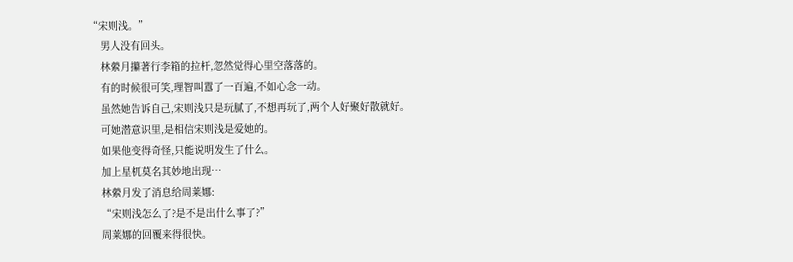“宋则浅。”
    男人没有回头。
    林縈月攥著行李箱的拉杆,忽然觉得心里空落落的。
    有的时候很可笑,理智叫囂了一百遍,不如心念一动。
    虽然她告诉自己,宋则浅只是玩腻了,不想再玩了,两个人好聚好散就好。
    可她潜意识里,是相信宋则浅是爱她的。
    如果他变得奇怪,只能说明发生了什么。
    加上星杌莫名其妙地出现…
    林縈月发了消息给周莱娜:
    “宋则浅怎么了?是不是出什么事了?”
    周莱娜的回覆来得很快。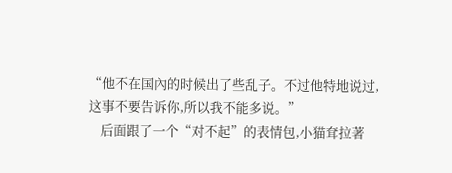“他不在国內的时候出了些乱子。不过他特地说过,这事不要告诉你,所以我不能多说。”
    后面跟了一个“对不起”的表情包,小猫耷拉著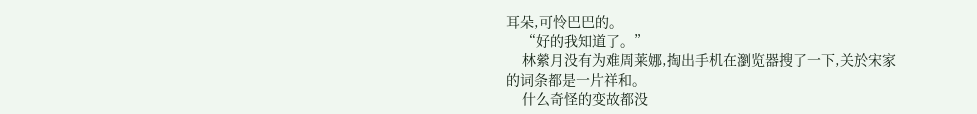耳朵,可怜巴巴的。
    “好的我知道了。”
    林縈月没有为难周莱娜,掏出手机在瀏览器搜了一下,关於宋家的词条都是一片祥和。
    什么奇怪的变故都没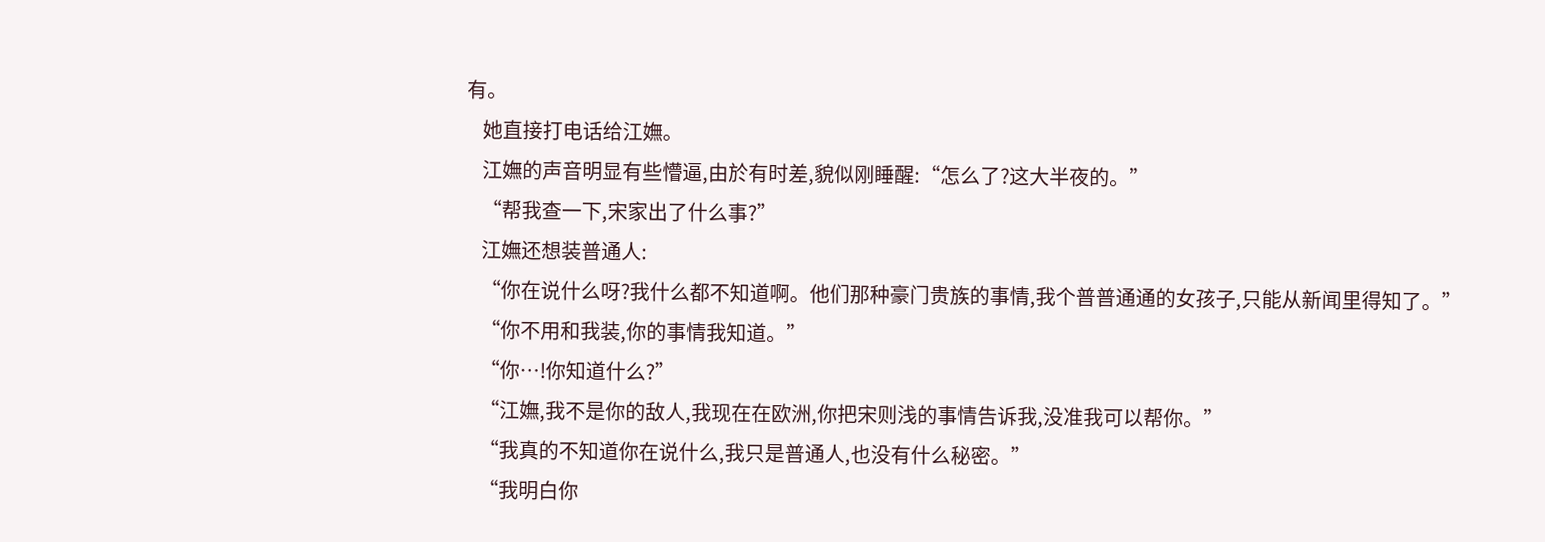有。
    她直接打电话给江嫵。
    江嫵的声音明显有些懵逼,由於有时差,貌似刚睡醒:“怎么了?这大半夜的。”
    “帮我查一下,宋家出了什么事?”
    江嫵还想装普通人:
    “你在说什么呀?我什么都不知道啊。他们那种豪门贵族的事情,我个普普通通的女孩子,只能从新闻里得知了。”
    “你不用和我装,你的事情我知道。”
    “你…!你知道什么?”
    “江嫵,我不是你的敌人,我现在在欧洲,你把宋则浅的事情告诉我,没准我可以帮你。”
    “我真的不知道你在说什么,我只是普通人,也没有什么秘密。”
    “我明白你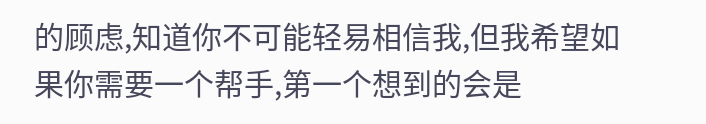的顾虑,知道你不可能轻易相信我,但我希望如果你需要一个帮手,第一个想到的会是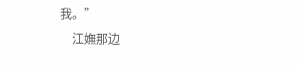我。”
    江嫵那边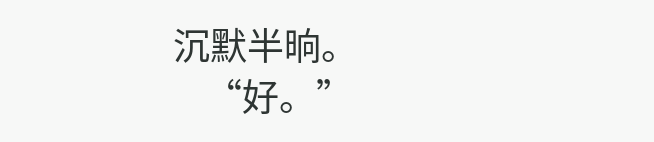沉默半晌。
    “好。”